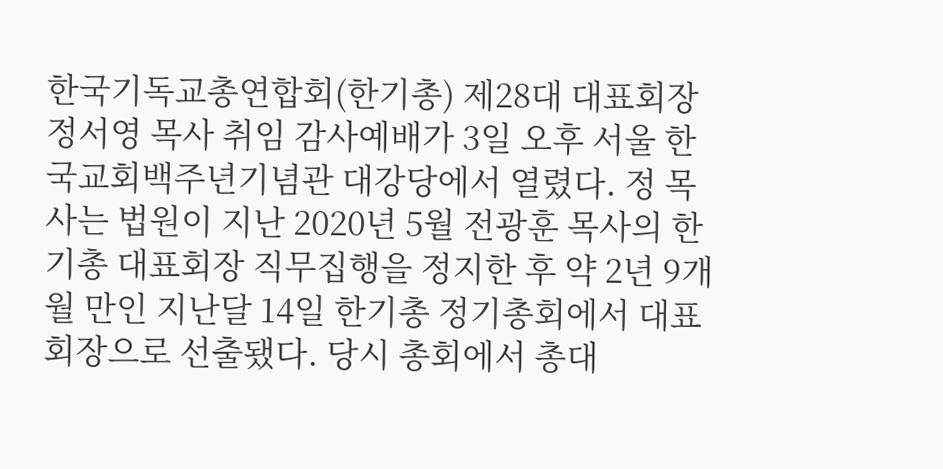한국기독교총연합회(한기총) 제28대 대표회장 정서영 목사 취임 감사예배가 3일 오후 서울 한국교회백주년기념관 대강당에서 열렸다. 정 목사는 법원이 지난 2020년 5월 전광훈 목사의 한기총 대표회장 직무집행을 정지한 후 약 2년 9개월 만인 지난달 14일 한기총 정기총회에서 대표회장으로 선출됐다. 당시 총회에서 총대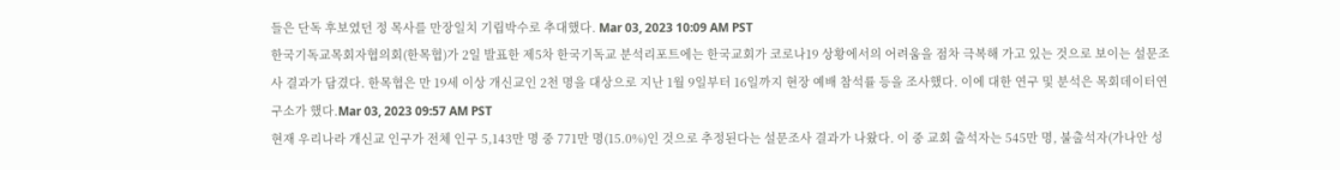들은 단독 후보였던 정 목사를 만장일치 기립박수로 추대했다. Mar 03, 2023 10:09 AM PST
한국기독교목회자협의회(한목협)가 2일 발표한 제5차 한국기독교 분석리포트에는 한국교회가 코로나19 상황에서의 어려움을 점차 극복해 가고 있는 것으로 보이는 설문조사 결과가 담겼다. 한목협은 만 19세 이상 개신교인 2천 명을 대상으로 지난 1월 9일부터 16일까지 현장 예배 참석률 등을 조사했다. 이에 대한 연구 및 분석은 목회데이터연구소가 했다.Mar 03, 2023 09:57 AM PST
현재 우리나라 개신교 인구가 전체 인구 5,143만 명 중 771만 명(15.0%)인 것으로 추정된다는 설문조사 결과가 나왔다. 이 중 교회 출석자는 545만 명, 불출석자(가나안 성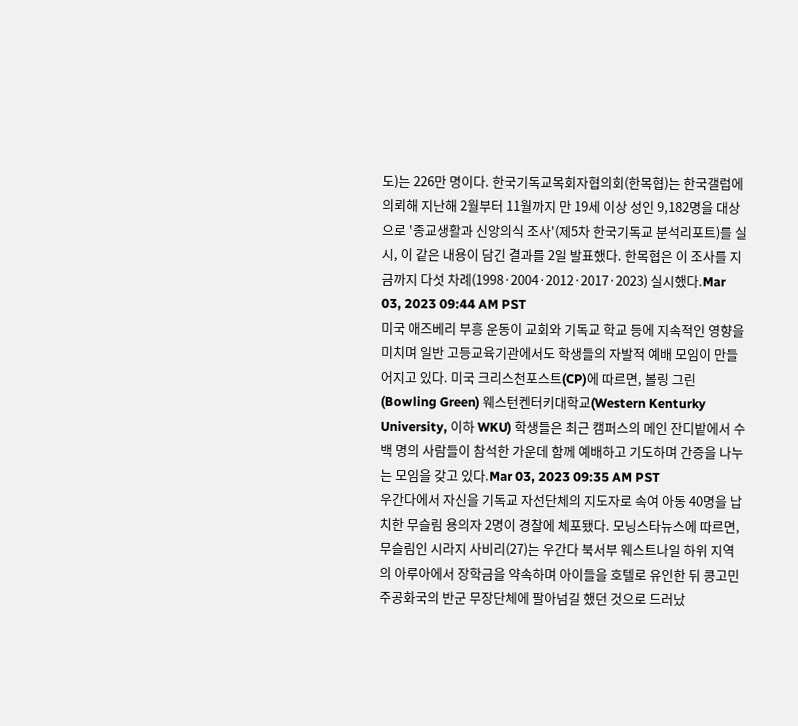도)는 226만 명이다. 한국기독교목회자협의회(한목협)는 한국갤럽에 의뢰해 지난해 2월부터 11월까지 만 19세 이상 성인 9,182명을 대상으로 '종교생활과 신앙의식 조사'(제5차 한국기독교 분석리포트)를 실시, 이 같은 내용이 담긴 결과를 2일 발표했다. 한목협은 이 조사를 지금까지 다섯 차례(1998·2004·2012·2017·2023) 실시했다.Mar 03, 2023 09:44 AM PST
미국 애즈베리 부흥 운동이 교회와 기독교 학교 등에 지속적인 영향을 미치며 일반 고등교육기관에서도 학생들의 자발적 예배 모임이 만들어지고 있다. 미국 크리스천포스트(CP)에 따르면, 볼링 그린(Bowling Green) 웨스턴켄터키대학교(Western Kenturky University, 이하 WKU) 학생들은 최근 캠퍼스의 메인 잔디밭에서 수백 명의 사람들이 참석한 가운데 함께 예배하고 기도하며 간증을 나누는 모임을 갖고 있다.Mar 03, 2023 09:35 AM PST
우간다에서 자신을 기독교 자선단체의 지도자로 속여 아동 40명을 납치한 무슬림 용의자 2명이 경찰에 체포됐다. 모닝스타뉴스에 따르면, 무슬림인 시라지 사비리(27)는 우간다 북서부 웨스트나일 하위 지역의 아루아에서 장학금을 약속하며 아이들을 호텔로 유인한 뒤 콩고민주공화국의 반군 무장단체에 팔아넘길 했던 것으로 드러났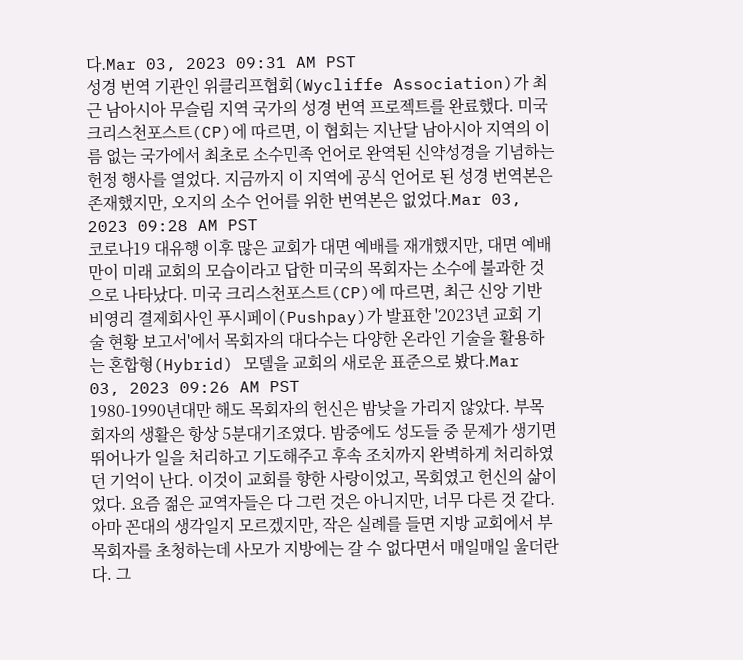다.Mar 03, 2023 09:31 AM PST
성경 번역 기관인 위클리프협회(Wycliffe Association)가 최근 남아시아 무슬림 지역 국가의 성경 번역 프로젝트를 완료했다. 미국 크리스천포스트(CP)에 따르면, 이 협회는 지난달 남아시아 지역의 이름 없는 국가에서 최초로 소수민족 언어로 완역된 신약성경을 기념하는 헌정 행사를 열었다. 지금까지 이 지역에 공식 언어로 된 성경 번역본은 존재했지만, 오지의 소수 언어를 위한 번역본은 없었다.Mar 03, 2023 09:28 AM PST
코로나19 대유행 이후 많은 교회가 대면 예배를 재개했지만, 대면 예배만이 미래 교회의 모습이라고 답한 미국의 목회자는 소수에 불과한 것으로 나타났다. 미국 크리스천포스트(CP)에 따르면, 최근 신앙 기반 비영리 결제회사인 푸시페이(Pushpay)가 발표한 '2023년 교회 기술 현황 보고서'에서 목회자의 대다수는 다양한 온라인 기술을 활용하는 혼합형(Hybrid) 모델을 교회의 새로운 표준으로 봤다.Mar 03, 2023 09:26 AM PST
1980-1990년대만 해도 목회자의 헌신은 밤낮을 가리지 않았다. 부목회자의 생활은 항상 5분대기조였다. 밤중에도 성도들 중 문제가 생기면 뛰어나가 일을 처리하고 기도해주고 후속 조치까지 완벽하게 처리하였던 기억이 난다. 이것이 교회를 향한 사랑이었고, 목회였고 헌신의 삶이었다. 요즘 젊은 교역자들은 다 그런 것은 아니지만, 너무 다른 것 같다. 아마 꼰대의 생각일지 모르겠지만, 작은 실례를 들면 지방 교회에서 부목회자를 초청하는데 사모가 지방에는 갈 수 없다면서 매일매일 울더란다. 그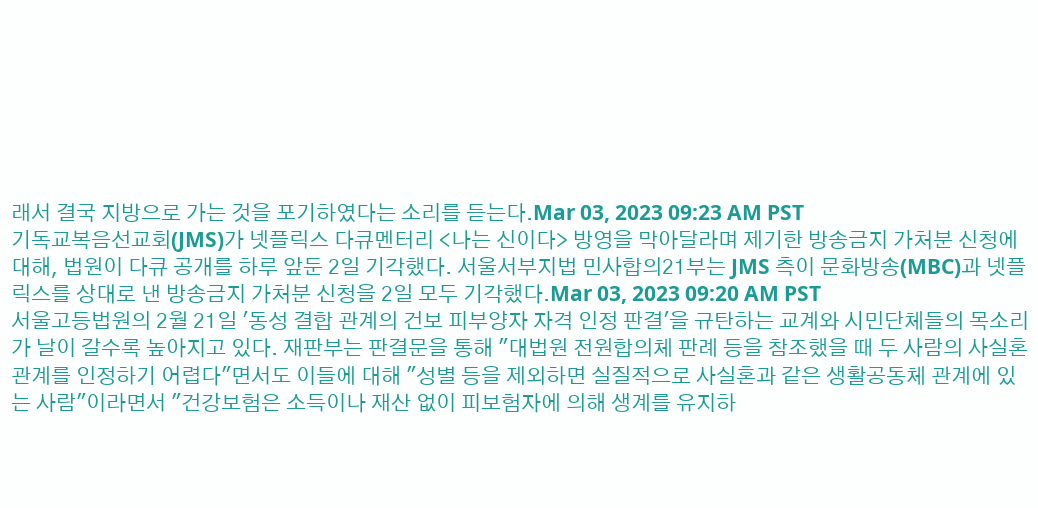래서 결국 지방으로 가는 것을 포기하였다는 소리를 듣는다.Mar 03, 2023 09:23 AM PST
기독교복음선교회(JMS)가 넷플릭스 다큐멘터리 <나는 신이다> 방영을 막아달라며 제기한 방송금지 가처분 신청에 대해, 법원이 다큐 공개를 하루 앞둔 2일 기각했다. 서울서부지법 민사합의21부는 JMS 측이 문화방송(MBC)과 넷플릭스를 상대로 낸 방송금지 가처분 신청을 2일 모두 기각했다.Mar 03, 2023 09:20 AM PST
서울고등법원의 2월 21일 '동성 결합 관계의 건보 피부양자 자격 인정 판결'을 규탄하는 교계와 시민단체들의 목소리가 날이 갈수록 높아지고 있다. 재판부는 판결문을 통해 "대법원 전원합의체 판례 등을 참조했을 때 두 사람의 사실혼 관계를 인정하기 어렵다"면서도 이들에 대해 "성별 등을 제외하면 실질적으로 사실혼과 같은 생활공동체 관계에 있는 사람"이라면서 "건강보험은 소득이나 재산 없이 피보험자에 의해 생계를 유지하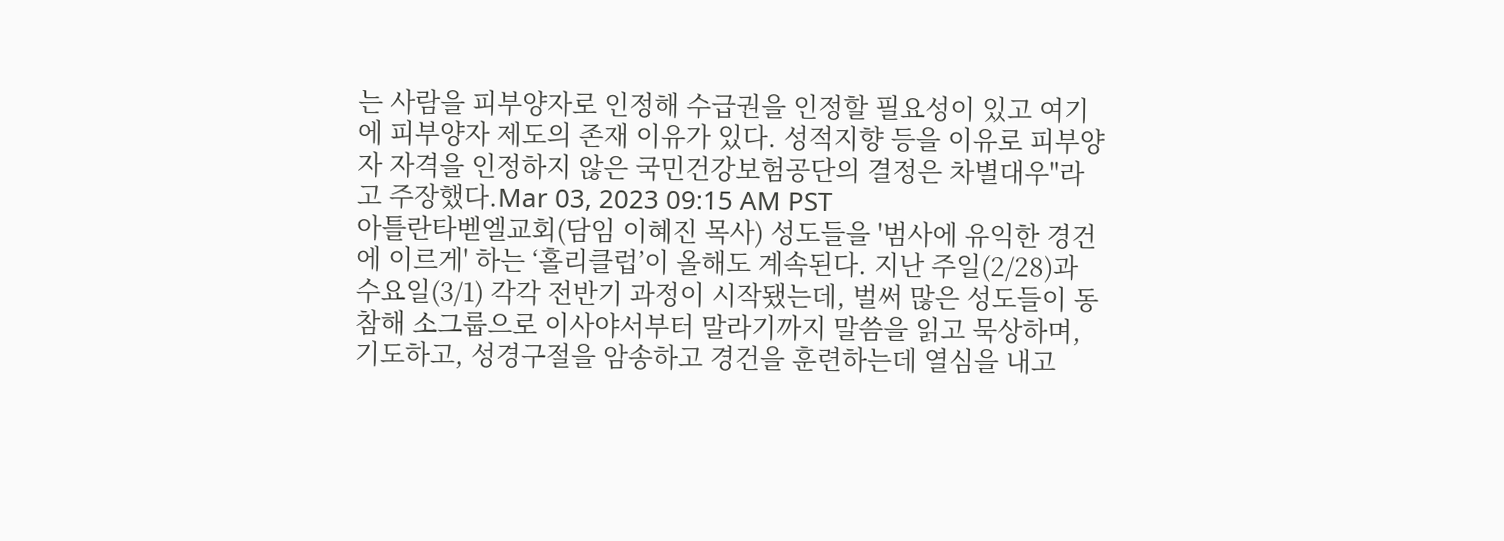는 사람을 피부양자로 인정해 수급권을 인정할 필요성이 있고 여기에 피부양자 제도의 존재 이유가 있다. 성적지향 등을 이유로 피부양자 자격을 인정하지 않은 국민건강보험공단의 결정은 차별대우"라고 주장했다.Mar 03, 2023 09:15 AM PST
아틀란타벧엘교회(담임 이혜진 목사) 성도들을 '범사에 유익한 경건에 이르게' 하는 ‘홀리클럽’이 올해도 계속된다. 지난 주일(2/28)과 수요일(3/1) 각각 전반기 과정이 시작됐는데, 벌써 많은 성도들이 동참해 소그룹으로 이사야서부터 말라기까지 말씀을 읽고 묵상하며, 기도하고, 성경구절을 암송하고 경건을 훈련하는데 열심을 내고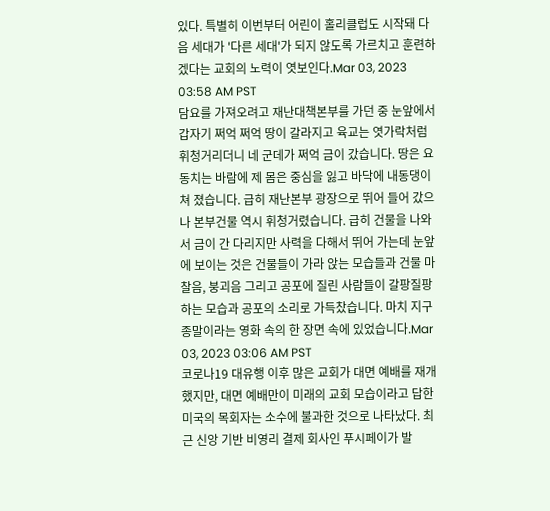있다. 특별히 이번부터 어린이 홀리클럽도 시작돼 다음 세대가 '다른 세대'가 되지 않도록 가르치고 훈련하겠다는 교회의 노력이 엿보인다.Mar 03, 2023 03:58 AM PST
담요를 가져오려고 재난대책본부를 가던 중 눈앞에서 갑자기 쩌억 쩌억 땅이 갈라지고 육교는 엿가락처럼 휘청거리더니 네 군데가 쩌억 금이 갔습니다. 땅은 요동치는 바람에 제 몸은 중심을 잃고 바닥에 내동댕이 쳐 졌습니다. 급히 재난본부 광장으로 뛰어 들어 갔으나 본부건물 역시 휘청거렸습니다. 급히 건물을 나와서 금이 간 다리지만 사력을 다해서 뛰어 가는데 눈앞에 보이는 것은 건물들이 가라 앉는 모습들과 건물 마찰음, 붕괴음 그리고 공포에 질린 사람들이 갈팡질팡하는 모습과 공포의 소리로 가득찼습니다. 마치 지구종말이라는 영화 속의 한 장면 속에 있었습니다.Mar 03, 2023 03:06 AM PST
코로나19 대유행 이후 많은 교회가 대면 예배를 재개했지만, 대면 예배만이 미래의 교회 모습이라고 답한 미국의 목회자는 소수에 불과한 것으로 나타났다. 최근 신앙 기반 비영리 결제 회사인 푸시페이가 발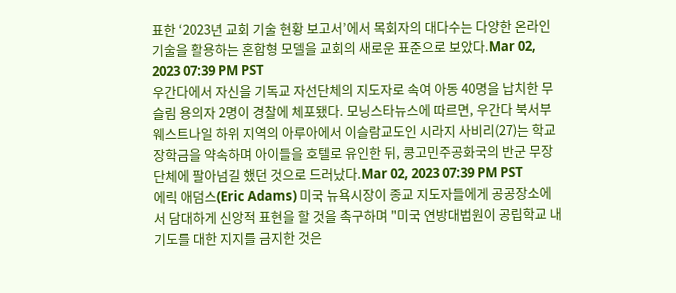표한 ‘2023년 교회 기술 현황 보고서’에서 목회자의 대다수는 다양한 온라인 기술을 활용하는 혼합형 모델을 교회의 새로운 표준으로 보았다.Mar 02, 2023 07:39 PM PST
우간다에서 자신을 기독교 자선단체의 지도자로 속여 아동 40명을 납치한 무슬림 용의자 2명이 경찰에 체포됐다. 모닝스타뉴스에 따르면, 우간다 북서부 웨스트나일 하위 지역의 아루아에서 이슬람교도인 시라지 사비리(27)는 학교 장학금을 약속하며 아이들을 호텔로 유인한 뒤, 콩고민주공화국의 반군 무장단체에 팔아넘길 했던 것으로 드러났다.Mar 02, 2023 07:39 PM PST
에릭 애덤스(Eric Adams) 미국 뉴욕시장이 종교 지도자들에게 공공장소에서 담대하게 신앙적 표현을 할 것을 촉구하며 "미국 연방대법원이 공립학교 내 기도를 대한 지지를 금지한 것은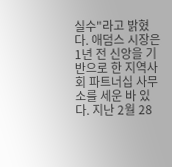실수"라고 밝혔다. 애덤스 시장은 1년 전 신앙을 기반으로 한 지역사회 파트너십 사무소를 세운 바 있다. 지난 2월 28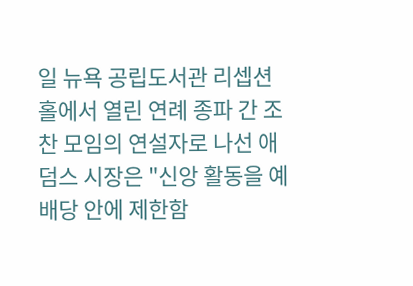일 뉴욕 공립도서관 리셉션홀에서 열린 연례 종파 간 조찬 모임의 연설자로 나선 애덤스 시장은 "신앙 활동을 예배당 안에 제한함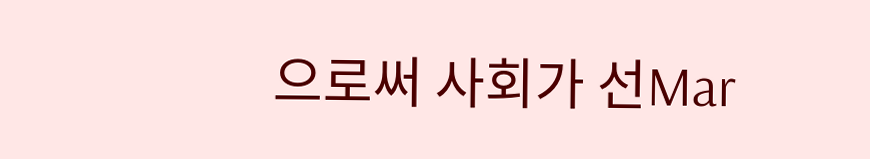으로써 사회가 선Mar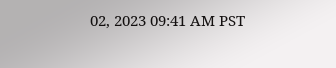02, 2023 09:41 AM PST